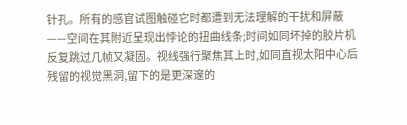针孔。所有的感官试图触碰它时都遭到无法理解的干扰和屏蔽——空间在其附近呈现出悖论的扭曲线条;时间如同坏掉的胶片机反复跳过几帧又凝固。视线强行聚焦其上时,如同直视太阳中心后残留的视觉黑洞,留下的是更深邃的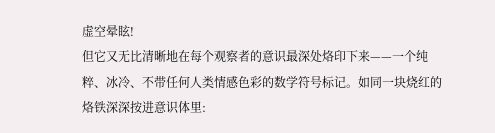虚空晕眩!
但它又无比清晰地在每个观察者的意识最深处烙印下来——一个纯粹、冰冷、不带任何人类情感色彩的数学符号标记。如同一块烧红的烙铁深深按进意识体里: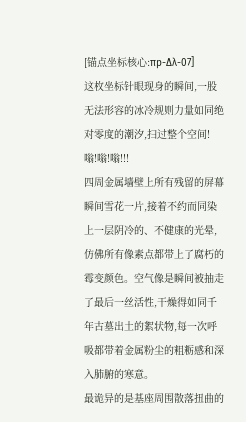[锚点坐标核心:πp-Δλ-07]
这枚坐标针眼现身的瞬间,一股无法形容的冰冷规则力量如同绝对零度的潮汐,扫过整个空间!
嗡!嗡!嗡!!!
四周金属墙壁上所有残留的屏幕瞬间雪花一片,接着不约而同染上一层阴冷的、不健康的光晕,仿佛所有像素点都带上了腐朽的霉变颜色。空气像是瞬间被抽走了最后一丝活性,干燥得如同千年古墓出土的絮状物,每一次呼吸都带着金属粉尘的粗粝感和深入肺腑的寒意。
最诡异的是基座周围散落扭曲的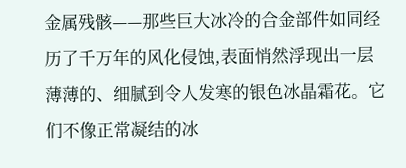金属残骸——那些巨大冰冷的合金部件如同经历了千万年的风化侵蚀,表面悄然浮现出一层薄薄的、细腻到令人发寒的银色冰晶霜花。它们不像正常凝结的冰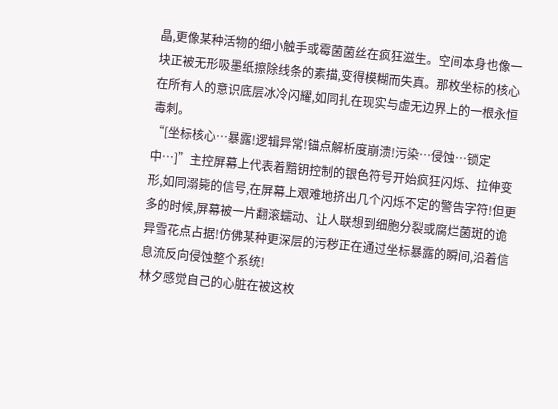晶,更像某种活物的细小触手或霉菌菌丝在疯狂滋生。空间本身也像一块正被无形吸墨纸擦除线条的素描,变得模糊而失真。那枚坐标的核心在所有人的意识底层冰冷闪耀,如同扎在现实与虚无边界上的一根永恒毒刺。
“[坐标核心…暴露!逻辑异常!锚点解析度崩溃!污染…侵蚀…锁定中…]”主控屏幕上代表着黯钥控制的银色符号开始疯狂闪烁、拉伸变形,如同溺毙的信号,在屏幕上艰难地挤出几个闪烁不定的警告字符!但更多的时候,屏幕被一片翻滚蠕动、让人联想到细胞分裂或腐烂菌斑的诡异雪花点占据!仿佛某种更深层的污秽正在通过坐标暴露的瞬间,沿着信息流反向侵蚀整个系统!
林夕感觉自己的心脏在被这枚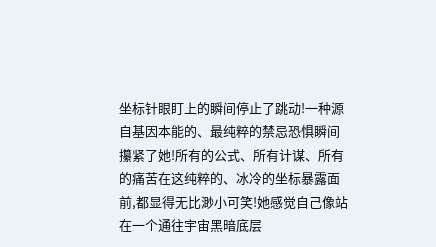坐标针眼盯上的瞬间停止了跳动!一种源自基因本能的、最纯粹的禁忌恐惧瞬间攥紧了她!所有的公式、所有计谋、所有的痛苦在这纯粹的、冰冷的坐标暴露面前,都显得无比渺小可笑!她感觉自己像站在一个通往宇宙黑暗底层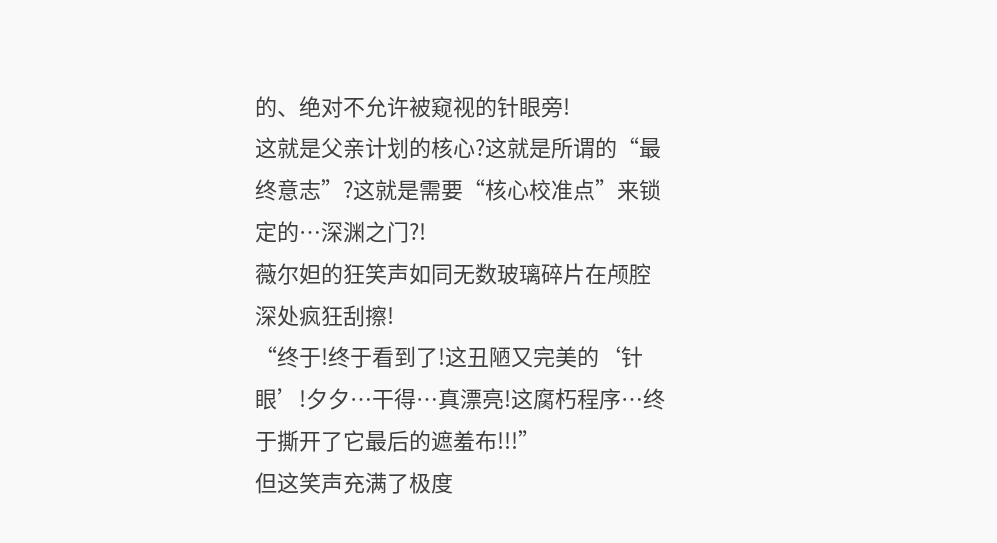的、绝对不允许被窥视的针眼旁!
这就是父亲计划的核心?这就是所谓的“最终意志”?这就是需要“核心校准点”来锁定的…深渊之门?!
薇尔妲的狂笑声如同无数玻璃碎片在颅腔深处疯狂刮擦!
“终于!终于看到了!这丑陋又完美的‘针眼’!夕夕…干得…真漂亮!这腐朽程序…终于撕开了它最后的遮羞布!!!”
但这笑声充满了极度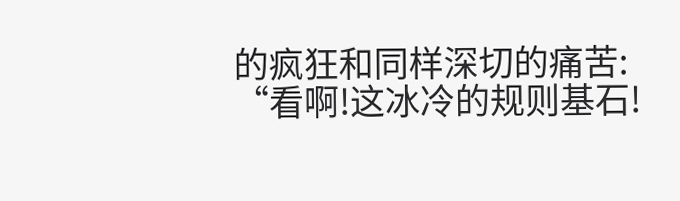的疯狂和同样深切的痛苦:
“看啊!这冰冷的规则基石!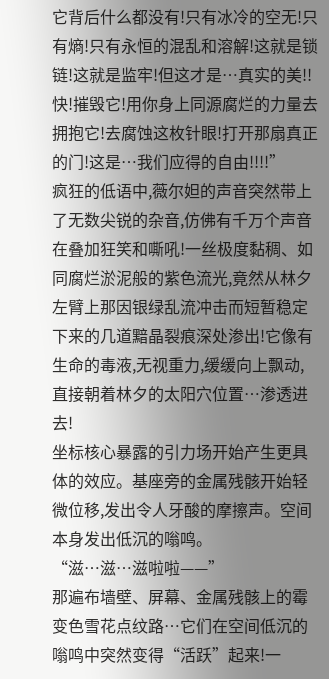它背后什么都没有!只有冰冷的空无!只有熵!只有永恒的混乱和溶解!这就是锁链!这就是监牢!但这才是…真实的美!!快!摧毁它!用你身上同源腐烂的力量去拥抱它!去腐蚀这枚针眼!打开那扇真正的门!这是…我们应得的自由!!!!”
疯狂的低语中,薇尔妲的声音突然带上了无数尖锐的杂音,仿佛有千万个声音在叠加狂笑和嘶吼!一丝极度黏稠、如同腐烂淤泥般的紫色流光,竟然从林夕左臂上那因银绿乱流冲击而短暂稳定下来的几道黯晶裂痕深处渗出!它像有生命的毒液,无视重力,缓缓向上飘动,直接朝着林夕的太阳穴位置…渗透进去!
坐标核心暴露的引力场开始产生更具体的效应。基座旁的金属残骸开始轻微位移,发出令人牙酸的摩擦声。空间本身发出低沉的嗡鸣。
“滋…滋…滋啦啦——”
那遍布墙壁、屏幕、金属残骸上的霉变色雪花点纹路…它们在空间低沉的嗡鸣中突然变得“活跃”起来!一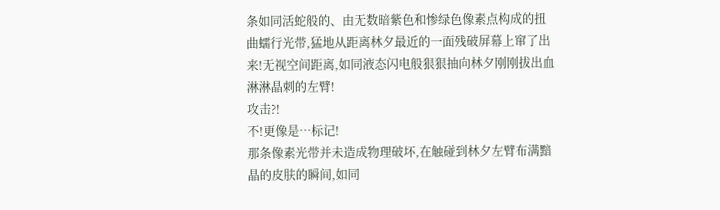条如同活蛇般的、由无数暗紫色和惨绿色像素点构成的扭曲蠕行光带,猛地从距离林夕最近的一面残破屏幕上窜了出来!无视空间距离,如同液态闪电般狠狠抽向林夕刚刚拔出血淋淋晶刺的左臂!
攻击?!
不!更像是…标记!
那条像素光带并未造成物理破坏,在触碰到林夕左臂布满黯晶的皮肤的瞬间,如同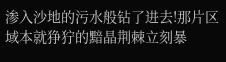渗入沙地的污水般钻了进去!那片区域本就狰狞的黯晶荆棘立刻暴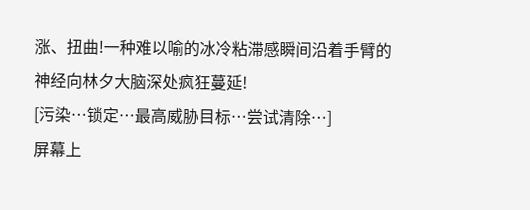涨、扭曲!一种难以喻的冰冷粘滞感瞬间沿着手臂的神经向林夕大脑深处疯狂蔓延!
[污染…锁定…最高威胁目标…尝试清除…]
屏幕上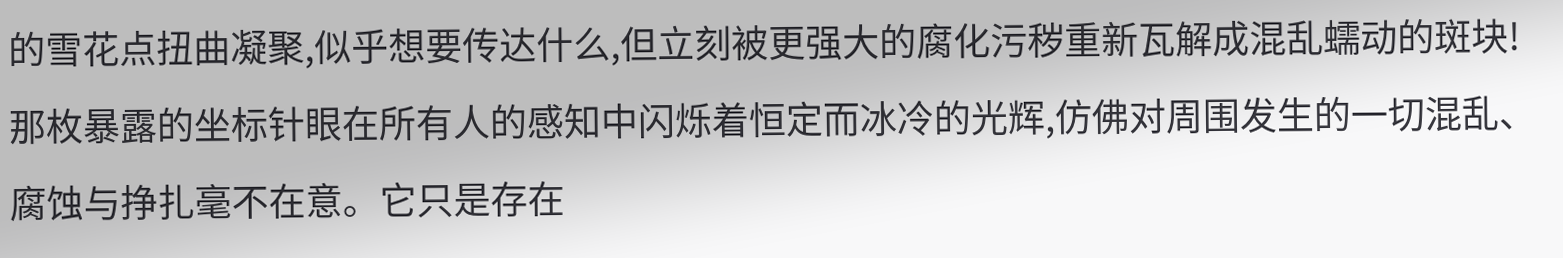的雪花点扭曲凝聚,似乎想要传达什么,但立刻被更强大的腐化污秽重新瓦解成混乱蠕动的斑块!那枚暴露的坐标针眼在所有人的感知中闪烁着恒定而冰冷的光辉,仿佛对周围发生的一切混乱、腐蚀与挣扎毫不在意。它只是存在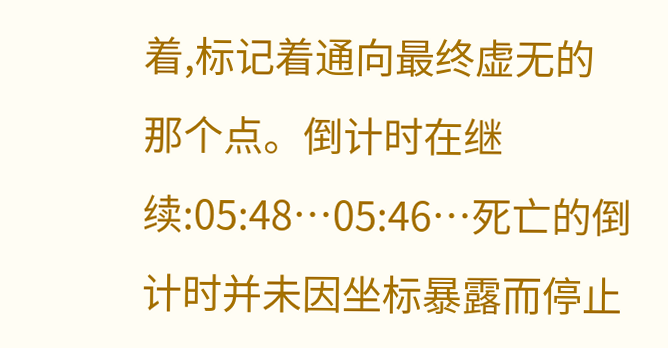着,标记着通向最终虚无的那个点。倒计时在继续:05:48…05:46…死亡的倒计时并未因坐标暴露而停止